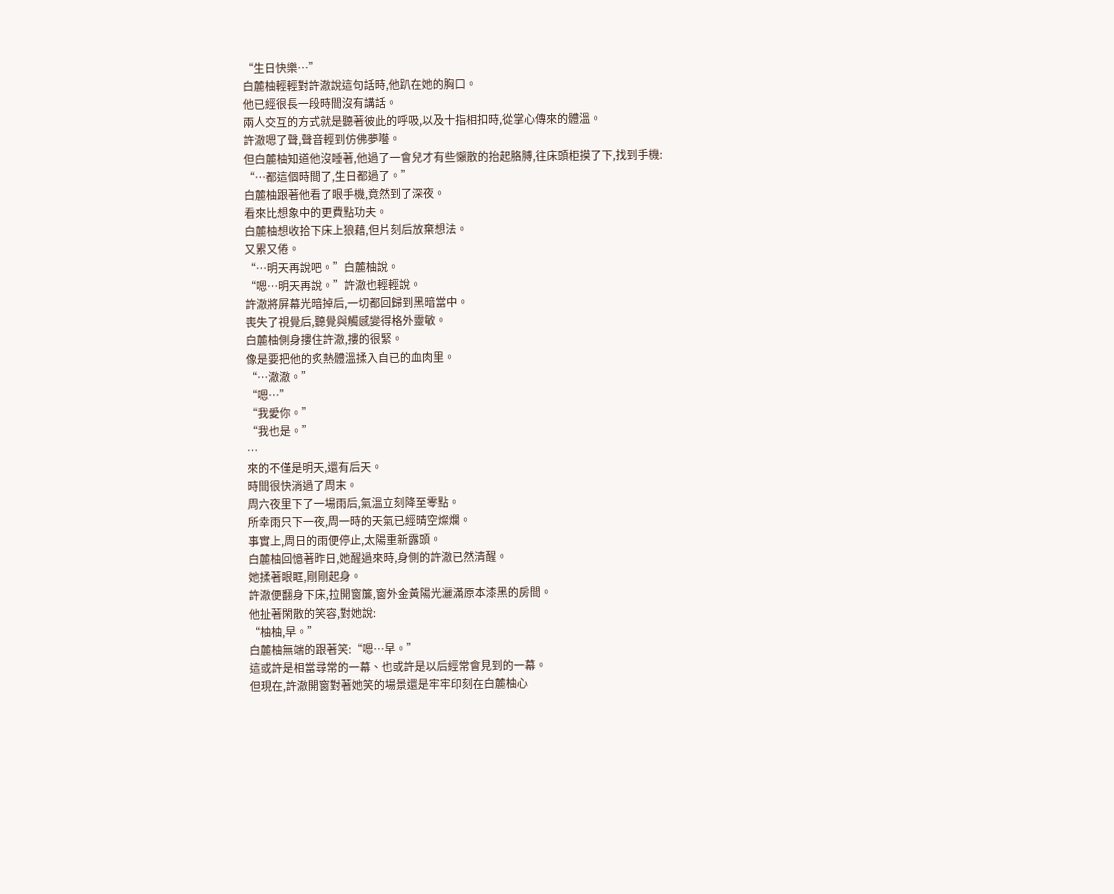“生日快樂…”
白麓柚輕輕對許澈說這句話時,他趴在她的胸口。
他已經很長一段時間沒有講話。
兩人交互的方式就是聽著彼此的呼吸,以及十指相扣時,從掌心傳來的體溫。
許澈嗯了聲,聲音輕到仿佛夢囈。
但白麓柚知道他沒睡著,他過了一會兒才有些懶散的抬起胳膊,往床頭柜摸了下,找到手機:
“…都這個時間了,生日都過了。”
白麓柚跟著他看了眼手機,竟然到了深夜。
看來比想象中的更費點功夫。
白麓柚想收拾下床上狼藉,但片刻后放棄想法。
又累又倦。
“…明天再說吧。”白麓柚說。
“嗯…明天再說。”許澈也輕輕說。
許澈將屏幕光暗掉后,一切都回歸到黑暗當中。
喪失了視覺后,聽覺與觸感變得格外靈敏。
白麓柚側身摟住許澈,摟的很緊。
像是要把他的炙熱體溫揉入自已的血肉里。
“…澈澈。”
“嗯…”
“我愛你。”
“我也是。”
…
來的不僅是明天,還有后天。
時間很快淌過了周末。
周六夜里下了一場雨后,氣溫立刻降至零點。
所幸雨只下一夜,周一時的天氣已經晴空燦爛。
事實上,周日的雨便停止,太陽重新露頭。
白麓柚回憶著昨日,她醒過來時,身側的許澈已然清醒。
她揉著眼眶,剛剛起身。
許澈便翻身下床,拉開窗簾,窗外金黃陽光灑滿原本漆黑的房間。
他扯著閑散的笑容,對她說:
“柚柚,早。”
白麓柚無端的跟著笑:“嗯…早。”
這或許是相當尋常的一幕、也或許是以后經常會見到的一幕。
但現在,許澈開窗對著她笑的場景還是牢牢印刻在白麓柚心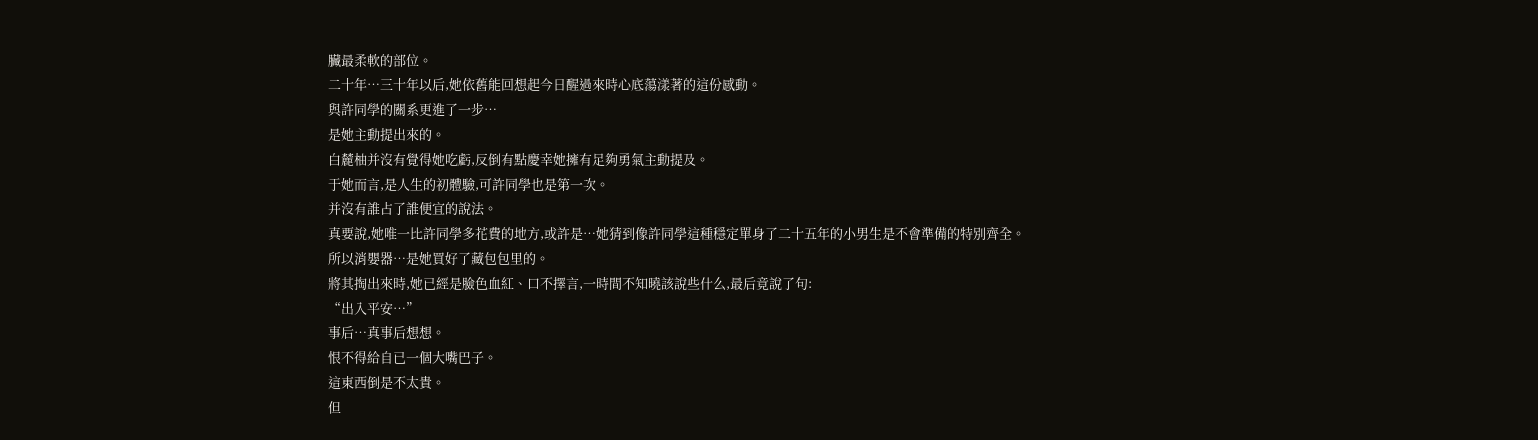臟最柔軟的部位。
二十年…三十年以后,她依舊能回想起今日醒過來時心底蕩漾著的這份感動。
與許同學的關系更進了一步…
是她主動提出來的。
白麓柚并沒有覺得她吃虧,反倒有點慶幸她擁有足夠勇氣主動提及。
于她而言,是人生的初體驗,可許同學也是第一次。
并沒有誰占了誰便宜的說法。
真要說,她唯一比許同學多花費的地方,或許是…她猜到像許同學這種穩定單身了二十五年的小男生是不會準備的特別齊全。
所以消嬰器…是她買好了藏包包里的。
將其掏出來時,她已經是臉色血紅、口不擇言,一時間不知曉該說些什么,最后竟說了句:
“出入平安…”
事后…真事后想想。
恨不得給自已一個大嘴巴子。
這東西倒是不太貴。
但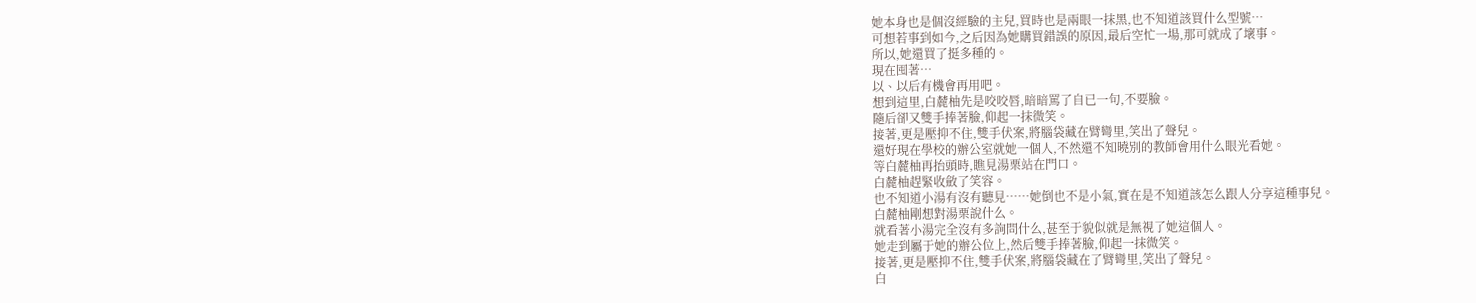她本身也是個沒經驗的主兒,買時也是兩眼一抹黑,也不知道該買什么型號…
可想若事到如今,之后因為她購買錯誤的原因,最后空忙一場,那可就成了壞事。
所以,她還買了挺多種的。
現在囤著…
以、以后有機會再用吧。
想到這里,白麓柚先是咬咬唇,暗暗罵了自已一句,不要臉。
隨后卻又雙手捧著臉,仰起一抹微笑。
接著,更是壓抑不住,雙手伏案,將腦袋藏在臂彎里,笑出了聲兒。
還好現在學校的辦公室就她一個人,不然還不知曉別的教師會用什么眼光看她。
等白麓柚再抬頭時,瞧見湯栗站在門口。
白麓柚趕緊收斂了笑容。
也不知道小湯有沒有聽見……她倒也不是小氣,實在是不知道該怎么跟人分享這種事兒。
白麓柚剛想對湯栗說什么。
就看著小湯完全沒有多詢問什么,甚至于貌似就是無視了她這個人。
她走到屬于她的辦公位上,然后雙手捧著臉,仰起一抹微笑。
接著,更是壓抑不住,雙手伏案,將腦袋藏在了臂彎里,笑出了聲兒。
白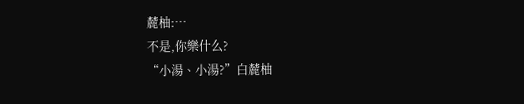麓柚:…
不是,你樂什么?
“小湯、小湯?”白麓柚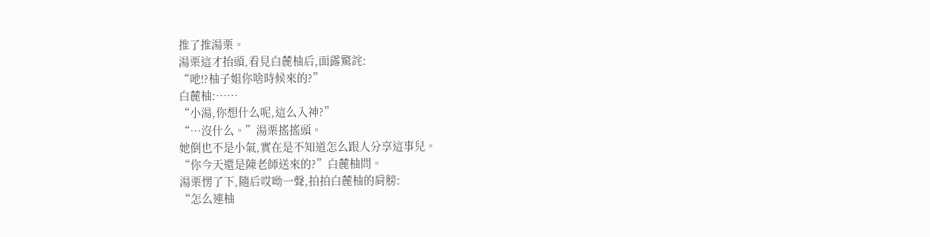推了推湯栗。
湯栗這才抬頭,看見白麓柚后,面露驚詫:
“吔!?柚子姐你啥時候來的?”
白麓柚:……
“小湯,你想什么呢,這么入神?”
“…沒什么。”湯栗搖搖頭。
她倒也不是小氣,實在是不知道怎么跟人分享這事兒。
“你今天還是陳老師送來的?”白麓柚問。
湯栗愣了下,隨后哎呦一聲,拍拍白麓柚的肩膀:
“怎么連柚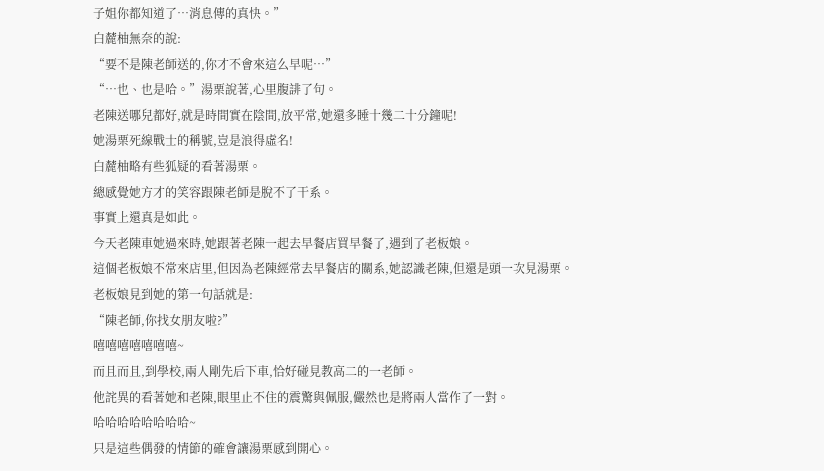子姐你都知道了…消息傳的真快。”
白麓柚無奈的說:
“要不是陳老師送的,你才不會來這么早呢…”
“…也、也是哈。”湯栗說著,心里腹誹了句。
老陳送哪兒都好,就是時間實在陰間,放平常,她還多睡十幾二十分鐘呢!
她湯栗死線戰士的稱號,豈是浪得虛名!
白麓柚略有些狐疑的看著湯栗。
總感覺她方才的笑容跟陳老師是脫不了干系。
事實上還真是如此。
今天老陳車她過來時,她跟著老陳一起去早餐店買早餐了,遇到了老板娘。
這個老板娘不常來店里,但因為老陳經常去早餐店的關系,她認識老陳,但還是頭一次見湯栗。
老板娘見到她的第一句話就是:
“陳老師,你找女朋友啦?”
嘻嘻嘻嘻嘻嘻嘻~
而且而且,到學校,兩人剛先后下車,恰好碰見教高二的一老師。
他詫異的看著她和老陳,眼里止不住的震驚與佩服,儼然也是將兩人當作了一對。
哈哈哈哈哈哈哈哈~
只是這些偶發的情節的確會讓湯栗感到開心。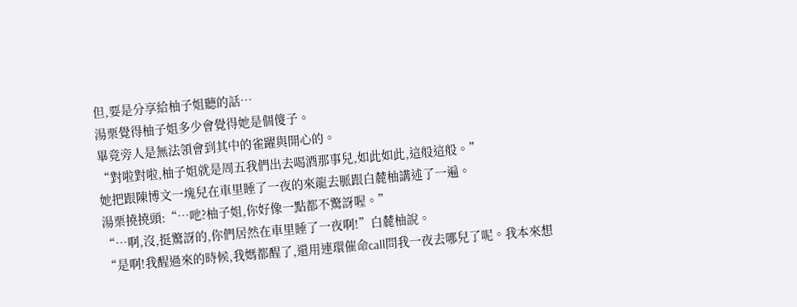但,要是分享給柚子姐聽的話…
湯栗覺得柚子姐多少會覺得她是個傻子。
畢竟旁人是無法領會到其中的雀躍與開心的。
“對啦對啦,柚子姐就是周五我們出去喝酒那事兒,如此如此,這般這般。”
她把跟陳博文一塊兒在車里睡了一夜的來龍去脈跟白麓柚講述了一遍。
湯栗撓撓頭:“…吔?柚子姐,你好像一點都不驚訝喔。”
“…啊,沒,挺驚訝的,你們居然在車里睡了一夜啊!”白麓柚說。
“是啊!我醒過來的時候,我媽都醒了,還用連環催命call問我一夜去哪兒了呢。我本來想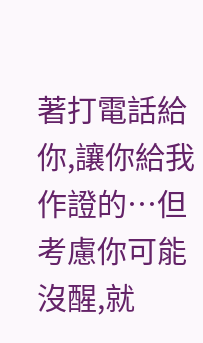著打電話給你,讓你給我作證的…但考慮你可能沒醒,就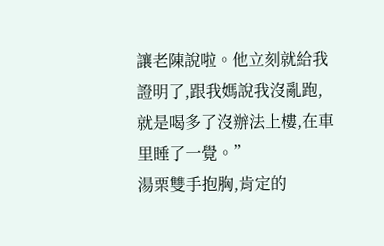讓老陳說啦。他立刻就給我證明了,跟我媽說我沒亂跑,就是喝多了沒辦法上樓,在車里睡了一覺。”
湯栗雙手抱胸,肯定的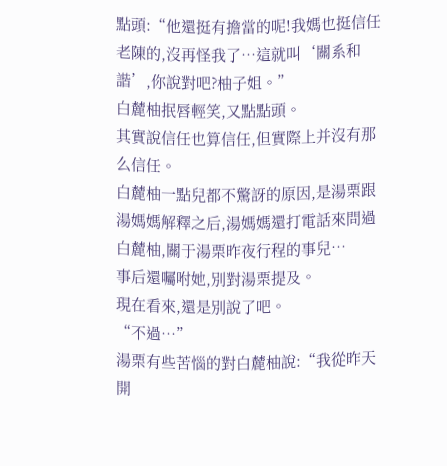點頭:“他還挺有擔當的呢!我媽也挺信任老陳的,沒再怪我了…這就叫‘關系和諧’,你說對吧?柚子姐。”
白麓柚抿唇輕笑,又點點頭。
其實說信任也算信任,但實際上并沒有那么信任。
白麓柚一點兒都不驚訝的原因,是湯栗跟湯媽媽解釋之后,湯媽媽還打電話來問過白麓柚,關于湯栗昨夜行程的事兒…
事后還囑咐她,別對湯栗提及。
現在看來,還是別說了吧。
“不過…”
湯栗有些苦惱的對白麓柚說:“我從昨天開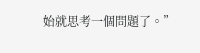始就思考一個問題了。”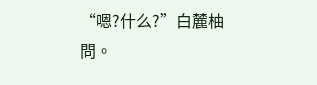“嗯?什么?”白麓柚問。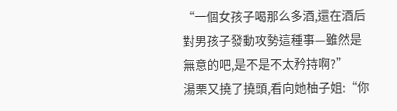“一個女孩子喝那么多酒,還在酒后對男孩子發動攻勢這種事—雖然是無意的吧,是不是不太矜持啊?”
湯栗又撓了撓頭,看向她柚子姐:“你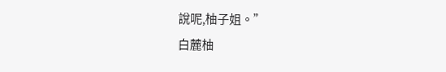說呢,柚子姐。”
白麓柚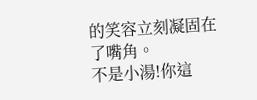的笑容立刻凝固在了嘴角。
不是小湯!你這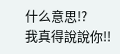什么意思!?
我真得說說你!!